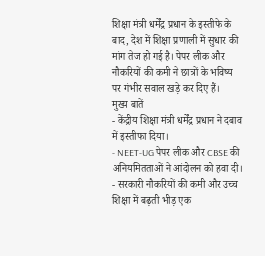शिक्षा मंत्री धर्मेंद्र प्रधान के इस्तीफे के बाद, देश में शिक्षा प्रणाली में सुधार की मांग तेज हो गई है। पेपर लीक और नौकरियों की कमी ने छात्रों के भविष्य पर गंभीर सवाल खड़े कर दिए हैं।
मुख्य बातें
- केंद्रीय शिक्षा मंत्री धर्मेंद्र प्रधान ने दबाव में इस्तीफा दिया।
- NEET-UG पेपर लीक और CBSE की अनियमितताओं ने आंदोलन को हवा दी।
- सरकारी नौकरियों की कमी और उच्च शिक्षा में बढ़ती भीड़ एक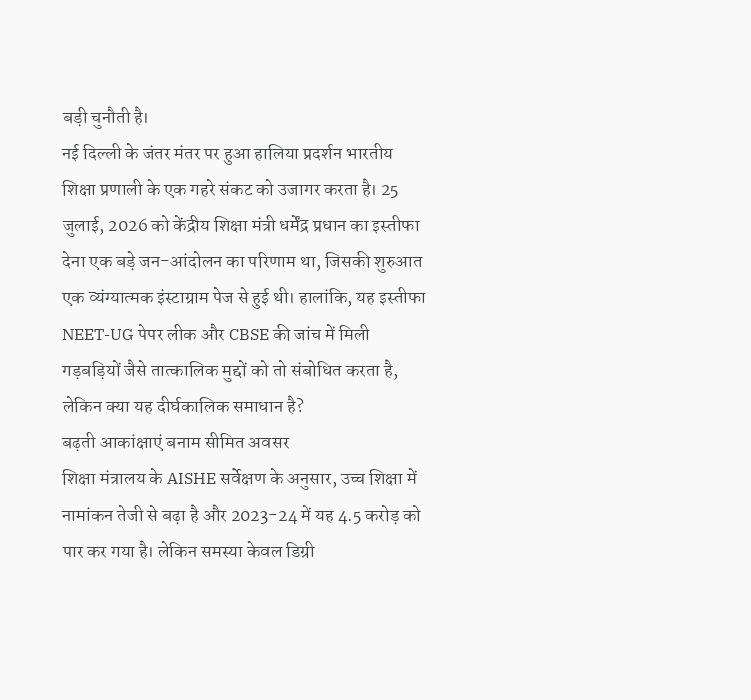बड़ी चुनौती है।
नई दिल्ली के जंतर मंतर पर हुआ हालिया प्रदर्शन भारतीय शिक्षा प्रणाली के एक गहरे संकट को उजागर करता है। 25 जुलाई, 2026 को केंद्रीय शिक्षा मंत्री धर्मेंद्र प्रधान का इस्तीफा देना एक बड़े जन-आंदोलन का परिणाम था, जिसकी शुरुआत एक व्यंग्यात्मक इंस्टाग्राम पेज से हुई थी। हालांकि, यह इस्तीफा NEET-UG पेपर लीक और CBSE की जांच में मिली गड़बड़ियों जैसे तात्कालिक मुद्दों को तो संबोधित करता है, लेकिन क्या यह दीर्घकालिक समाधान है?
बढ़ती आकांक्षाएं बनाम सीमित अवसर
शिक्षा मंत्रालय के AISHE सर्वेक्षण के अनुसार, उच्च शिक्षा में नामांकन तेजी से बढ़ा है और 2023-24 में यह 4.5 करोड़ को पार कर गया है। लेकिन समस्या केवल डिग्री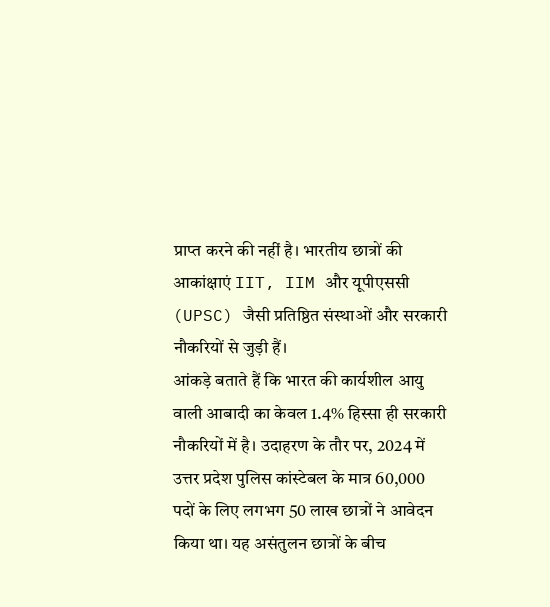प्राप्त करने की नहीं है। भारतीय छात्रों की आकांक्षाएं IIT, IIM और यूपीएससी (UPSC) जैसी प्रतिष्ठित संस्थाओं और सरकारी नौकरियों से जुड़ी हैं।
आंकड़े बताते हैं कि भारत की कार्यशील आयु वाली आबादी का केवल 1.4% हिस्सा ही सरकारी नौकरियों में है। उदाहरण के तौर पर, 2024 में उत्तर प्रदेश पुलिस कांस्टेबल के मात्र 60,000 पदों के लिए लगभग 50 लाख छात्रों ने आवेदन किया था। यह असंतुलन छात्रों के बीच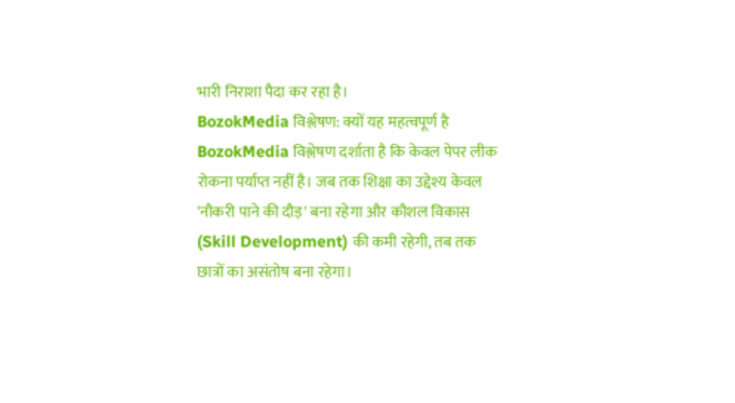भारी निराशा पैदा कर रहा है।
BozokMedia विश्लेषण: क्यों यह महत्वपूर्ण है
BozokMedia विश्लेषण दर्शाता है कि केवल पेपर लीक रोकना पर्याप्त नहीं है। जब तक शिक्षा का उद्देश्य केवल 'नौकरी पाने की दौड़' बना रहेगा और कौशल विकास (Skill Development) की कमी रहेगी, तब तक छात्रों का असंतोष बना रहेगा।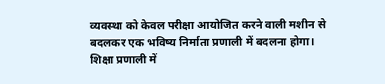व्यवस्था को केवल परीक्षा आयोजित करने वाली मशीन से बदलकर एक भविष्य निर्माता प्रणाली में बदलना होगा।
शिक्षा प्रणाली में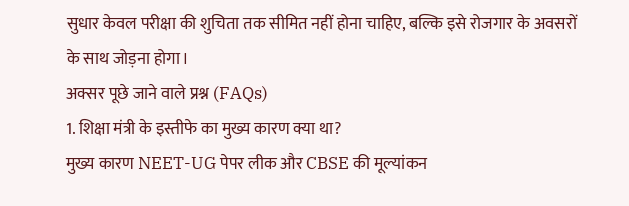सुधार केवल परीक्षा की शुचिता तक सीमित नहीं होना चाहिए, बल्कि इसे रोजगार के अवसरों के साथ जोड़ना होगा।
अक्सर पूछे जाने वाले प्रश्न (FAQs)
1. शिक्षा मंत्री के इस्तीफे का मुख्य कारण क्या था?
मुख्य कारण NEET-UG पेपर लीक और CBSE की मूल्यांकन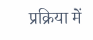प्रक्रिया में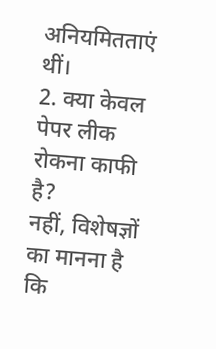अनियमितताएं थीं।
2. क्या केवल पेपर लीक रोकना काफी है?
नहीं, विशेषज्ञों का मानना है कि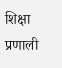शिक्षा प्रणाली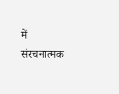में संरचनात्मक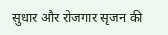सुधार और रोजगार सृजन की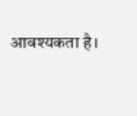आवश्यकता है।